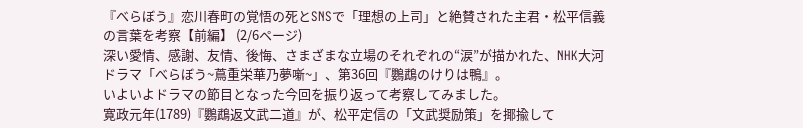『べらぼう』恋川春町の覚悟の死とSNSで「理想の上司」と絶賛された主君・松平信義の言葉を考察【前編】 (2/6ページ)
深い愛情、感謝、友情、後悔、さまざまな立場のそれぞれの“涙”が描かれた、NHK大河ドラマ「べらぼう~蔦重栄華乃夢噺~」、第36回『鸚鵡のけりは鴨』。
いよいよドラマの節目となった今回を振り返って考察してみました。
寛政元年(1789)『鸚鵡返文武二道』が、松平定信の「文武奨励策」を揶揄して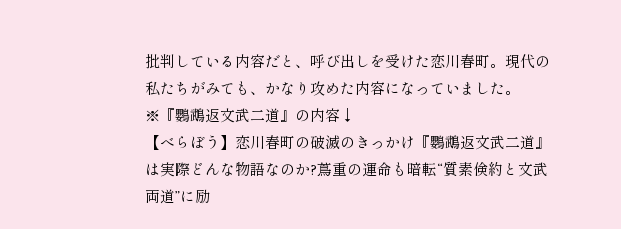批判している内容だと、呼び出しを受けた恋川春町。現代の私たちがみても、かなり攻めた内容になっていました。
※『鸚鵡返文武二道』の内容↓
【べらぼう】恋川春町の破滅のきっかけ『鸚鵡返文武二道』は実際どんな物語なのか?蔦重の運命も暗転“質素倹約と文武両道”に励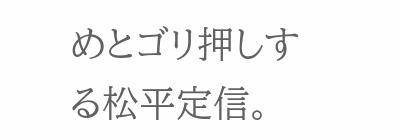めとゴリ押しする松平定信。